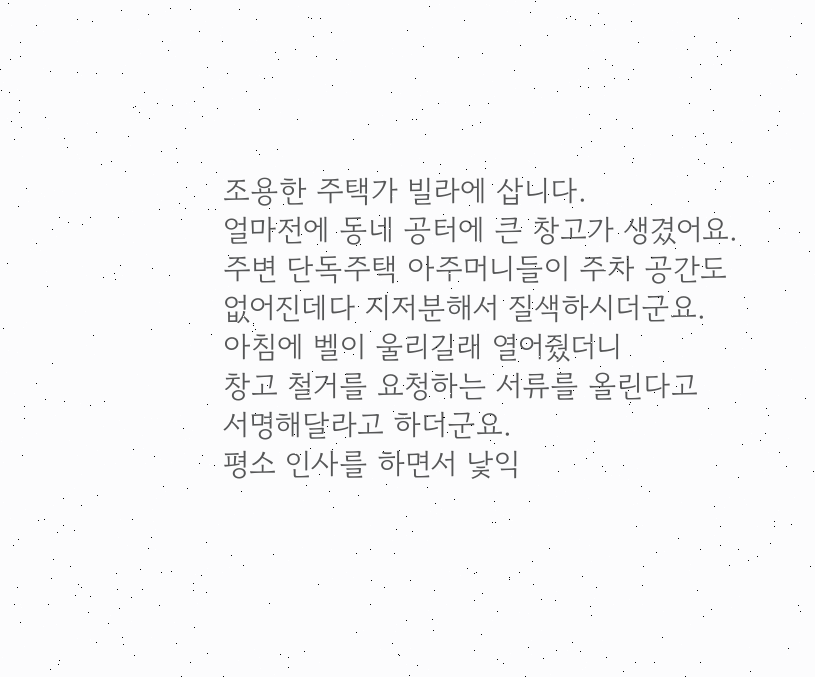조용한 주택가 빌라에 삽니다.
얼마전에 동네 공터에 큰 창고가 생겼어요.
주변 단독주택 아주머니들이 주차 공간도
없어진데다 지저분해서 질색하시더군요.
아침에 벨이 울리길래 열어줬더니
창고 철거를 요청하는 서류를 올린다고
서명해달라고 하더군요.
평소 인사를 하면서 낯익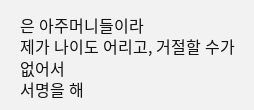은 아주머니들이라
제가 나이도 어리고, 거절할 수가 없어서
서명을 해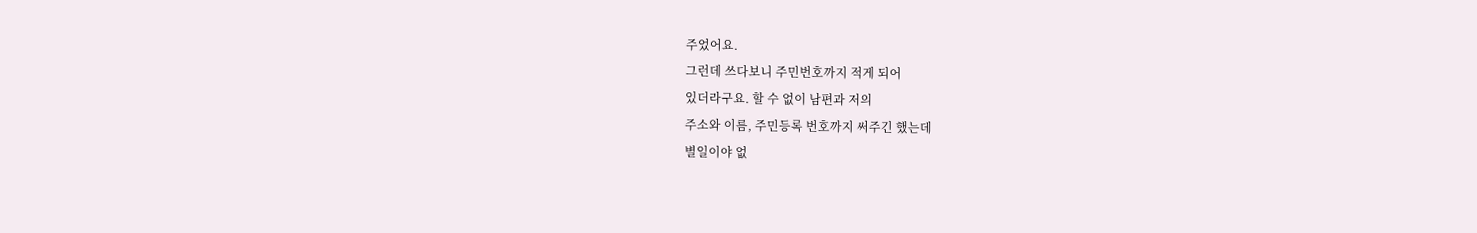주었어요.
그런데 쓰다보니 주민번호까지 적게 되어
있더라구요. 할 수 없이 남편과 저의
주소와 이름, 주민등록 번호까지 써주긴 했는데
별일이야 없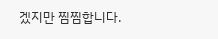겠지만 찜찜합니다.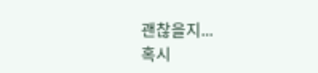괜찮을지...
혹시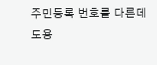주민등록 번호를 다른데 도용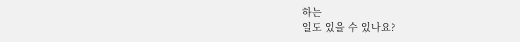하는
일도 있을 수 있나요?